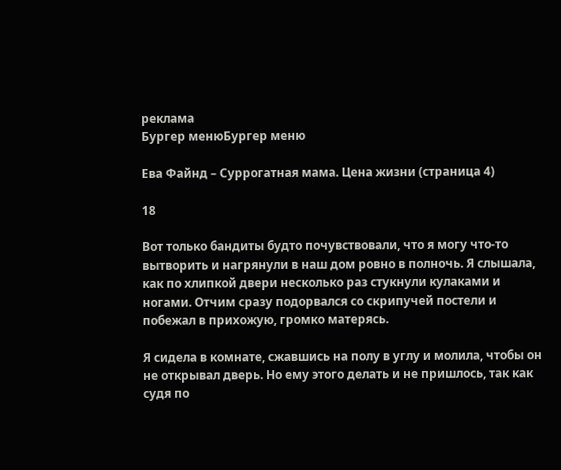реклама
Бургер менюБургер меню

Ева Файнд – Суррогатная мама. Цена жизни (страница 4)

18

Вот только бандиты будто почувствовали, что я могу что-то вытворить и нагрянули в наш дом ровно в полночь. Я слышала, как по хлипкой двери несколько раз стукнули кулаками и ногами. Отчим сразу подорвался со скрипучей постели и побежал в прихожую, громко матерясь.

Я сидела в комнате, сжавшись на полу в углу и молила, чтобы он не открывал дверь. Но ему этого делать и не пришлось, так как судя по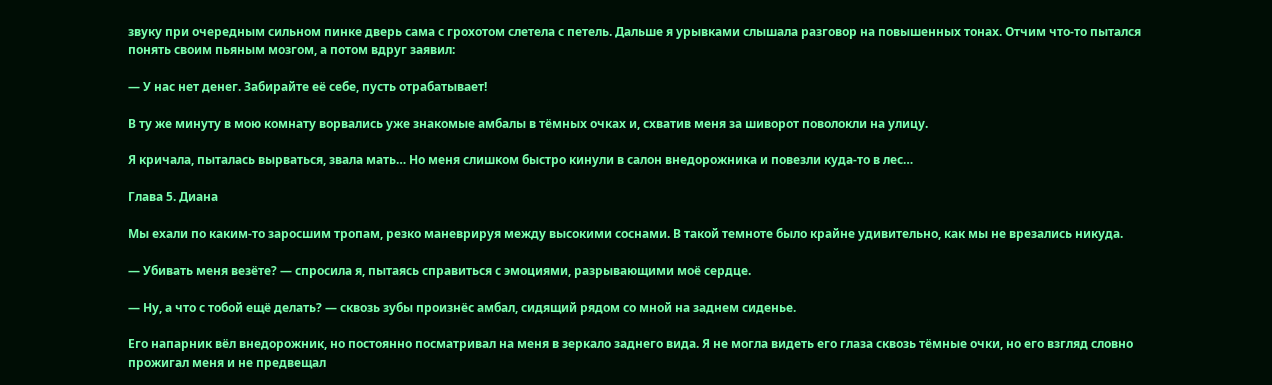звуку при очередным сильном пинке дверь сама с грохотом слетела с петель. Дальше я урывками слышала разговор на повышенных тонах. Отчим что-то пытался понять своим пьяным мозгом, а потом вдруг заявил:

— У нас нет денег. Забирайте её себе, пусть отрабатывает!

В ту же минуту в мою комнату ворвались уже знакомые амбалы в тёмных очках и, схватив меня за шиворот поволокли на улицу.

Я кричала, пыталась вырваться, звала мать… Но меня слишком быстро кинули в салон внедорожника и повезли куда-то в лес…

Глава 5. Диана

Мы ехали по каким-то заросшим тропам, резко маневрируя между высокими соснами. В такой темноте было крайне удивительно, как мы не врезались никуда.

— Убивать меня везёте? — спросила я, пытаясь справиться с эмоциями, разрывающими моё сердце.

— Ну, а что с тобой ещё делать? — сквозь зубы произнёс амбал, сидящий рядом со мной на заднем сиденье.

Его напарник вёл внедорожник, но постоянно посматривал на меня в зеркало заднего вида. Я не могла видеть его глаза сквозь тёмные очки, но его взгляд словно прожигал меня и не предвещал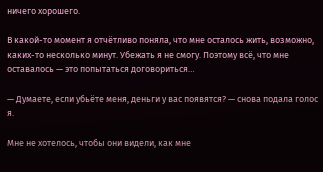ничего хорошего.

В какой-то момент я отчётливо поняла, что мне осталось жить, возможно, каких-то несколько минут. Убежать я не смогу. Поэтому всё, что мне оставалось — это попытаться договориться…

— Думаете, если убьёте меня, деньги у вас появятся? — снова подала голос я.

Мне не хотелось, чтобы они видели, как мне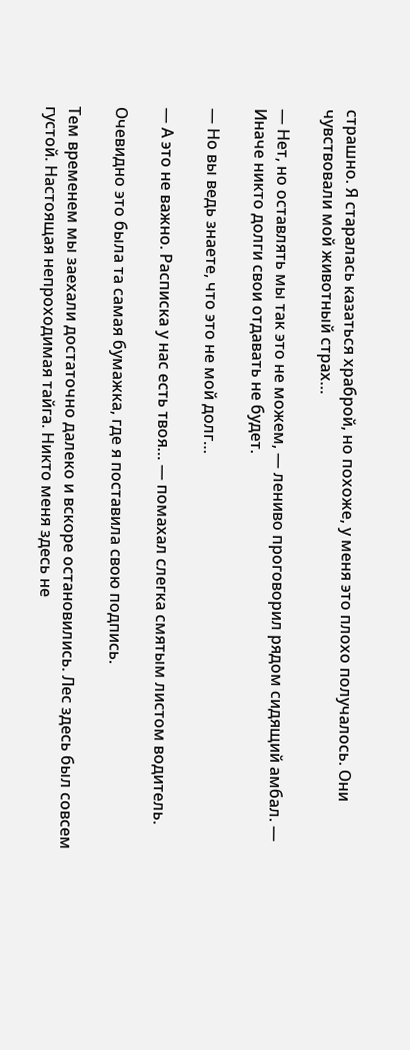страшно. Я старалась казаться храброй, но похоже, у меня это плохо получалось. Они чувствовали мой животный страх…

— Нет, но оставлять мы так это не можем, — лениво проговорил рядом сидящий амбал. — Иначе никто долги свои отдавать не будет.

— Но вы ведь знаете, что это не мой долг…

— А это не важно. Расписка у нас есть твоя… — помахал слегка смятым листом водитель.

Очевидно это была та самая бумажка, где я поставила свою подпись.

Тем временем мы заехали достаточно далеко и вскоре остановились. Лес здесь был совсем густой. Настоящая непроходимая тайга. Никто меня здесь не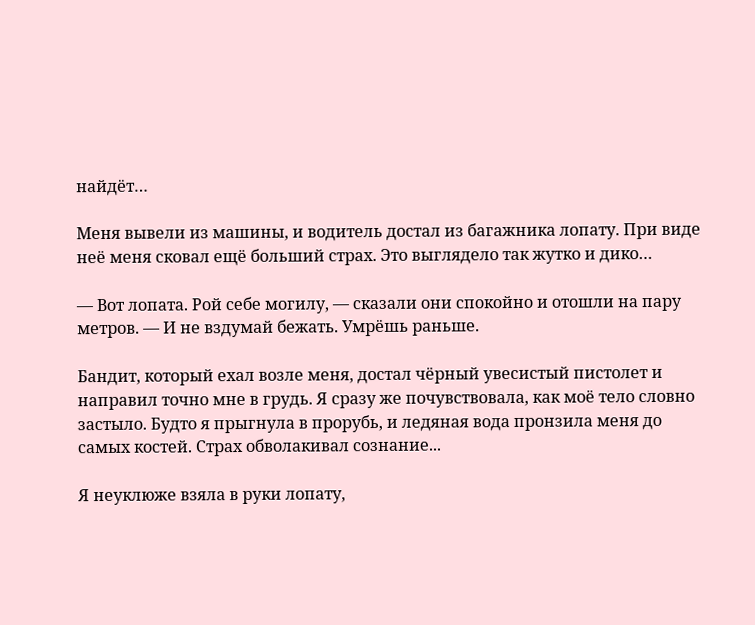найдёт…

Меня вывели из машины, и водитель достал из багажника лопату. При виде неё меня сковал ещё больший страх. Это выглядело так жутко и дико…

— Вот лопата. Рой себе могилу, — сказали они спокойно и отошли на пару метров. — И не вздумай бежать. Умрёшь раньше.

Бандит, который ехал возле меня, достал чёрный увесистый пистолет и направил точно мне в грудь. Я сразу же почувствовала, как моё тело словно застыло. Будто я прыгнула в прорубь, и ледяная вода пронзила меня до самых костей. Страх обволакивал сознание...

Я неуклюже взяла в руки лопату,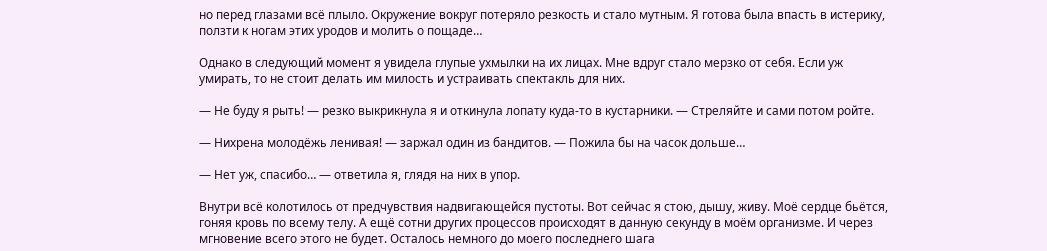но перед глазами всё плыло. Окружение вокруг потеряло резкость и стало мутным. Я готова была впасть в истерику, ползти к ногам этих уродов и молить о пощаде…

Однако в следующий момент я увидела глупые ухмылки на их лицах. Мне вдруг стало мерзко от себя. Если уж умирать, то не стоит делать им милость и устраивать спектакль для них.

— Не буду я рыть! — резко выкрикнула я и откинула лопату куда-то в кустарники. — Стреляйте и сами потом ройте.

— Нихрена молодёжь ленивая! — заржал один из бандитов. — Пожила бы на часок дольше…

— Нет уж, спасибо… — ответила я, глядя на них в упор.

Внутри всё колотилось от предчувствия надвигающейся пустоты. Вот сейчас я стою, дышу, живу. Моё сердце бьётся, гоняя кровь по всему телу. А ещё сотни других процессов происходят в данную секунду в моём организме. И через мгновение всего этого не будет. Осталось немного до моего последнего шага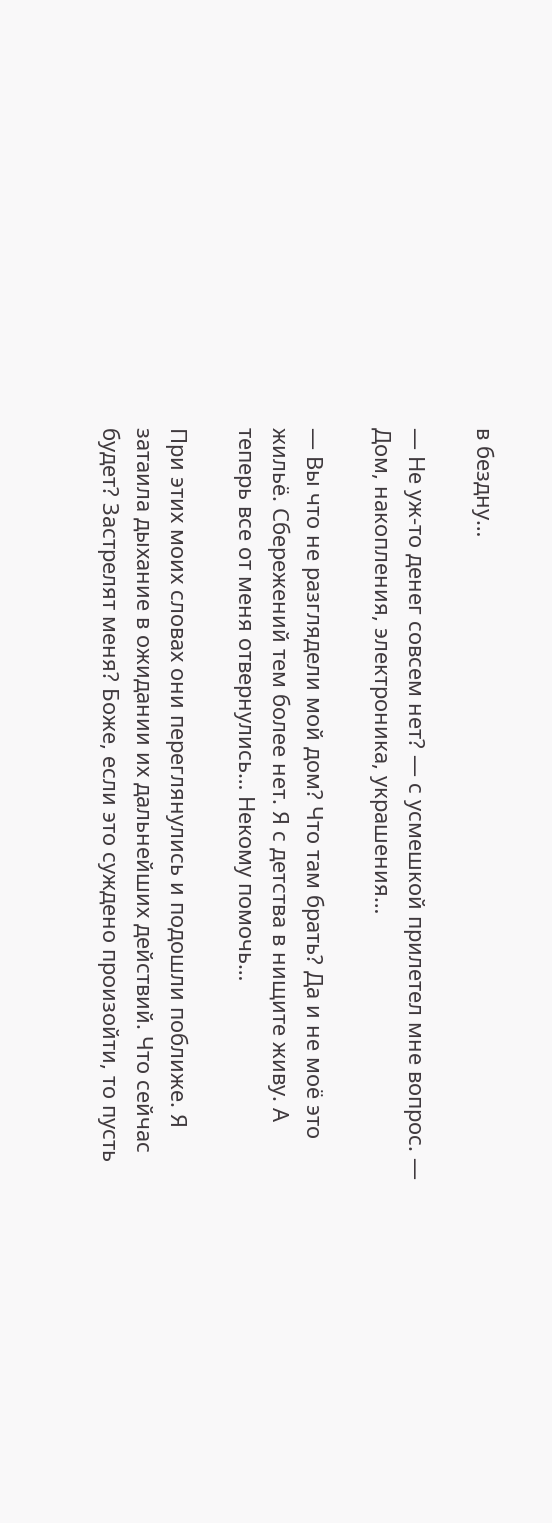в бездну…

— Не уж-то денег совсем нет? — с усмешкой прилетел мне вопрос. — Дом, накопления, электроника, украшения…

— Вы что не разглядели мой дом? Что там брать? Да и не моё это жильё. Сбережений тем более нет. Я с детства в нищите живу. А теперь все от меня отвернулись… Некому помочь…

При этих моих словах они переглянулись и подошли поближе. Я затаила дыхание в ожидании их дальнейших действий. Что сейчас будет? Застрелят меня? Боже, если это суждено произойти, то пусть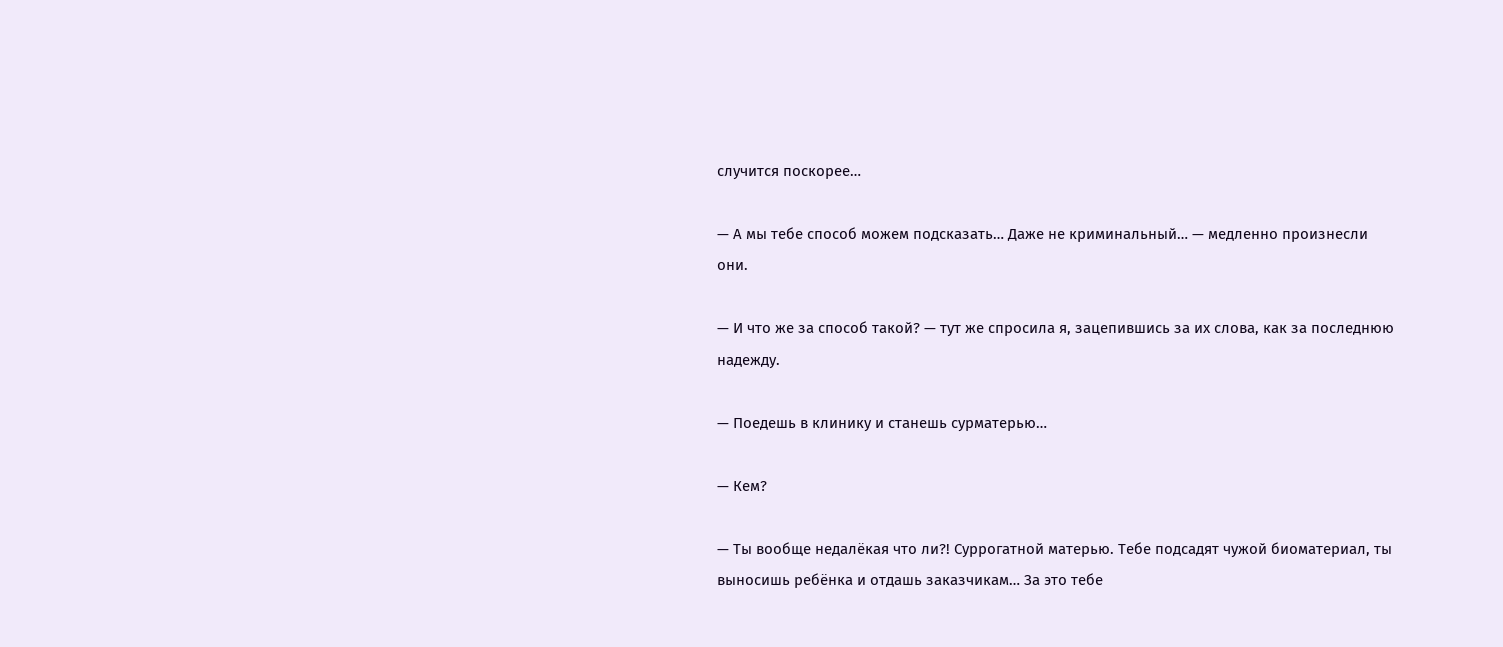случится поскорее…

— А мы тебе способ можем подсказать… Даже не криминальный… — медленно произнесли они.

— И что же за способ такой? — тут же спросила я, зацепившись за их слова, как за последнюю надежду.

— Поедешь в клинику и станешь сурматерью…

— Кем?

— Ты вообще недалёкая что ли?! Суррогатной матерью. Тебе подсадят чужой биоматериал, ты выносишь ребёнка и отдашь заказчикам… За это тебе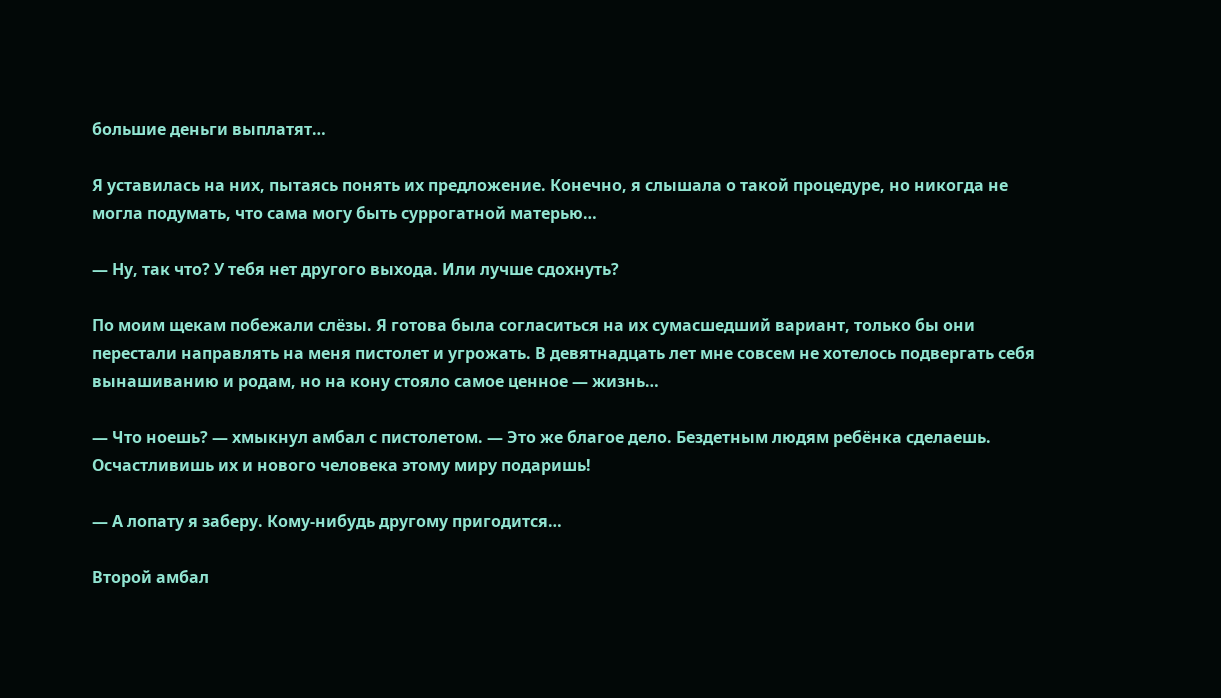большие деньги выплатят…

Я уставилась на них, пытаясь понять их предложение. Конечно, я слышала о такой процедуре, но никогда не могла подумать, что сама могу быть суррогатной матерью…

— Ну, так что? У тебя нет другого выхода. Или лучше сдохнуть?

По моим щекам побежали слёзы. Я готова была согласиться на их сумасшедший вариант, только бы они перестали направлять на меня пистолет и угрожать. В девятнадцать лет мне совсем не хотелось подвергать себя вынашиванию и родам, но на кону стояло самое ценное — жизнь…

— Что ноешь? — хмыкнул амбал с пистолетом. — Это же благое дело. Бездетным людям ребёнка сделаешь. Осчастливишь их и нового человека этому миру подаришь!

— А лопату я заберу. Кому-нибудь другому пригодится…

Второй амбал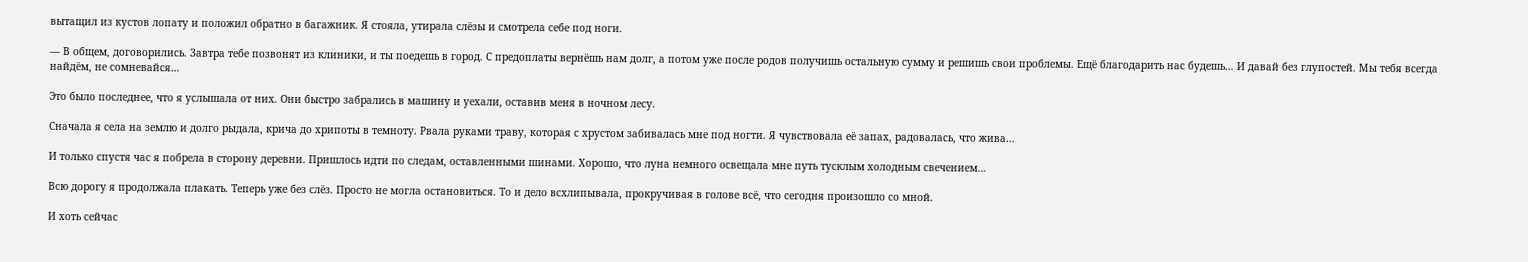вытащил из кустов лопату и положил обратно в багажник. Я стояла, утирала слёзы и смотрела себе под ноги.

— В общем, договорились. Завтра тебе позвонят из клиники, и ты поедешь в город. С предоплаты вернёшь нам долг, а потом уже после родов получишь остальную сумму и решишь свои проблемы. Ещё благодарить нас будешь… И давай без глупостей. Мы тебя всегда найдём, не сомневайся…

Это было последнее, что я услышала от них. Они быстро забрались в машину и уехали, оставив меня в ночном лесу.

Сначала я села на землю и долго рыдала, крича до хрипоты в темноту. Рвала руками траву, которая с хрустом забивалась мне под ногти. Я чувствовала её запах, радовалась, что жива…

И только спустя час я побрела в сторону деревни. Пришлось идти по следам, оставленными шинами. Хорошо, что луна немного освещала мне путь тусклым холодным свечением…

Всю дорогу я продолжала плакать. Теперь уже без слёз. Просто не могла остановиться. То и дело всхлипывала, прокручивая в голове всё, что сегодня произошло со мной.

И хоть сейчас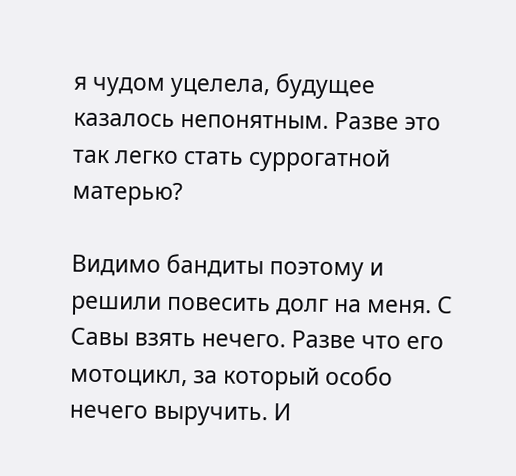я чудом уцелела, будущее казалось непонятным. Разве это так легко стать суррогатной матерью?

Видимо бандиты поэтому и решили повесить долг на меня. С Савы взять нечего. Разве что его мотоцикл, за который особо нечего выручить. И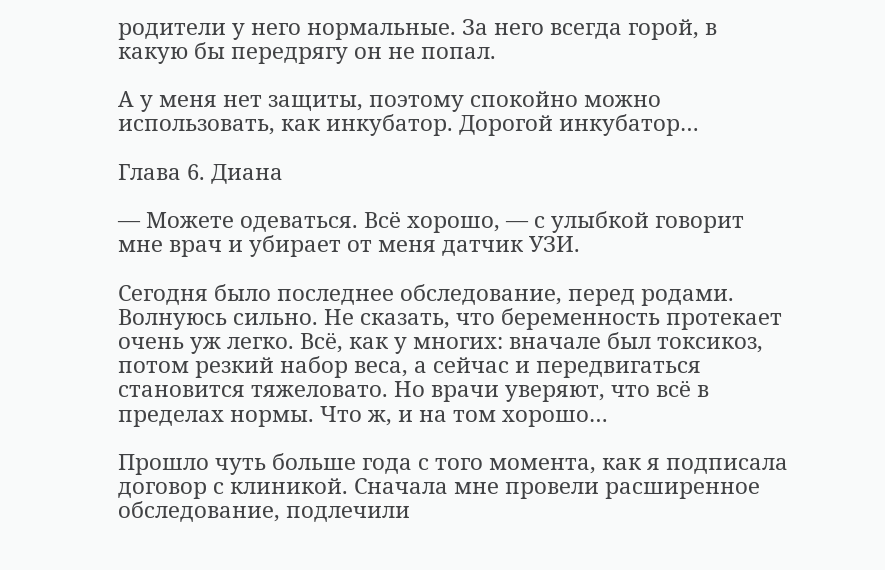родители у него нормальные. За него всегда горой, в какую бы передрягу он не попал.

А у меня нет защиты, поэтому спокойно можно использовать, как инкубатор. Дорогой инкубатор…

Глава 6. Диана

— Можете одеваться. Всё хорошо, — с улыбкой говорит мне врач и убирает от меня датчик УЗИ.

Сегодня было последнее обследование, перед родами. Волнуюсь сильно. Не сказать, что беременность протекает очень уж легко. Всё, как у многих: вначале был токсикоз, потом резкий набор веса, а сейчас и передвигаться становится тяжеловато. Но врачи уверяют, что всё в пределах нормы. Что ж, и на том хорошо…

Прошло чуть больше года с того момента, как я подписала договор с клиникой. Сначала мне провели расширенное обследование, подлечили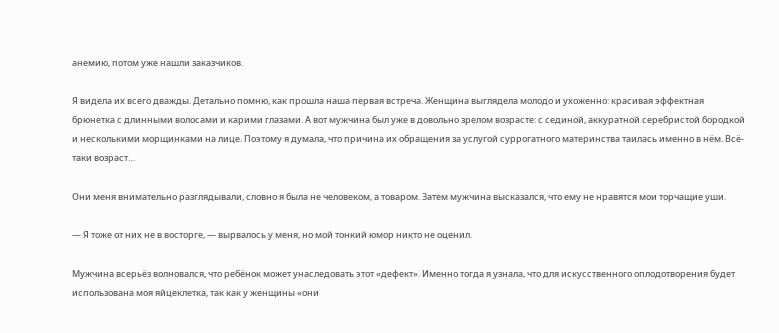анемию, потом уже нашли заказчиков.

Я видела их всего дважды. Детально помню, как прошла наша первая встреча. Женщина выглядела молодо и ухоженно: красивая эффектная брюнетка с длинными волосами и карими глазами. А вот мужчина был уже в довольно зрелом возрасте: с сединой, аккуратной серебристой бородкой и несколькими морщинками на лице. Поэтому я думала, что причина их обращения за услугой суррогатного материнства таилась именно в нём. Всё-таки возраст…

Они меня внимательно разглядывали, словно я была не человеком, а товаром. Затем мужчина высказался, что ему не нравятся мои торчащие уши.

— Я тоже от них не в восторге, — вырвалось у меня, но мой тонкий юмор никто не оценил.

Мужчина всерьёз волновался, что ребёнок может унаследовать этот «дефект». Именно тогда я узнала, что для искусственного оплодотворения будет использована моя яйцеклетка, так как у женщины «они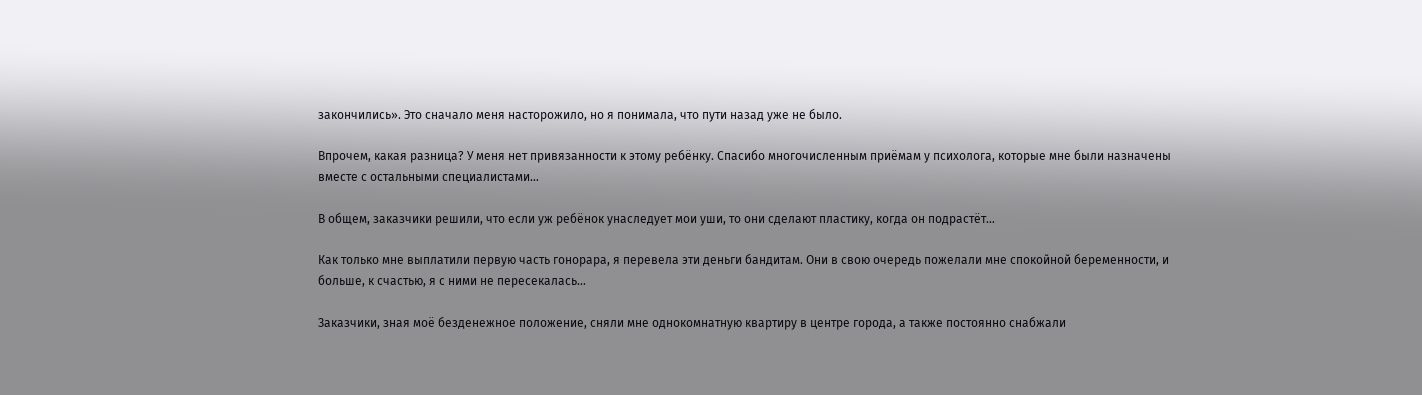закончились». Это сначало меня насторожило, но я понимала, что пути назад уже не было.

Впрочем, какая разница? У меня нет привязанности к этому ребёнку. Спасибо многочисленным приёмам у психолога, которые мне были назначены вместе с остальными специалистами…

В общем, заказчики решили, что если уж ребёнок унаследует мои уши, то они сделают пластику, когда он подрастёт…

Как только мне выплатили первую часть гонорара, я перевела эти деньги бандитам. Они в свою очередь пожелали мне спокойной беременности, и больше, к счастью, я с ними не пересекалась…

Заказчики, зная моё безденежное положение, сняли мне однокомнатную квартиру в центре города, а также постоянно снабжали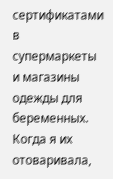сертификатами в супермаркеты и магазины одежды для беременных. Когда я их отоваривала,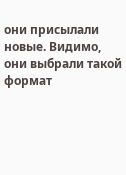они присылали новые. Видимо, они выбрали такой формат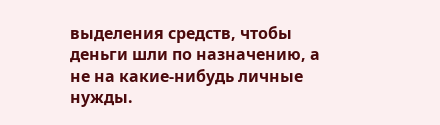выделения средств, чтобы деньги шли по назначению, а не на какие-нибудь личные нужды.